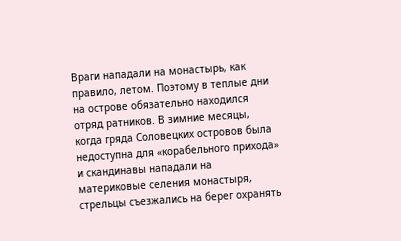Враги нападали на монастырь, как правило, летом. Поэтому в теплые дни на острове обязательно находился отряд ратников. В зимние месяцы, когда гряда Соловецких островов была недоступна для «корабельного прихода» и скандинавы нападали на материковые селения монастыря, стрельцы съезжались на берег охранять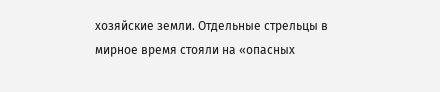хозяйские земли. Отдельные стрельцы в мирное время стояли на «опасных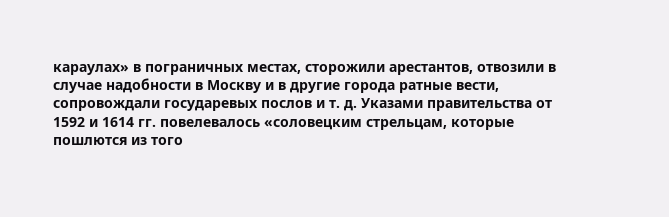караулах» в пограничных местах, сторожили арестантов, отвозили в случае надобности в Москву и в другие города ратные вести, сопровождали государевых послов и т. д. Указами правительства от 1592 и 1614 гг. повелевалось «соловецким стрельцам, которые пошлются из того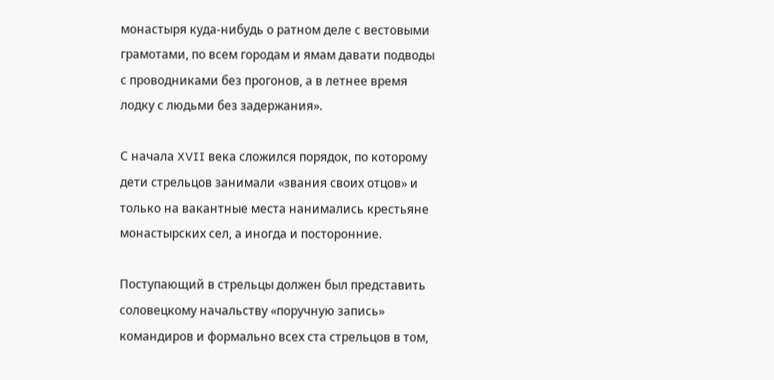монастыря куда-нибудь о ратном деле с вестовыми грамотами, по всем городам и ямам давати подводы с проводниками без прогонов, а в летнее время лодку с людьми без задержания».

С начала XVII века сложился порядок, по которому дети стрельцов занимали «звания своих отцов» и только на вакантные места нанимались крестьяне монастырских сел, а иногда и посторонние.

Поступающий в стрельцы должен был представить соловецкому начальству «поручную запись» командиров и формально всех ста стрельцов в том,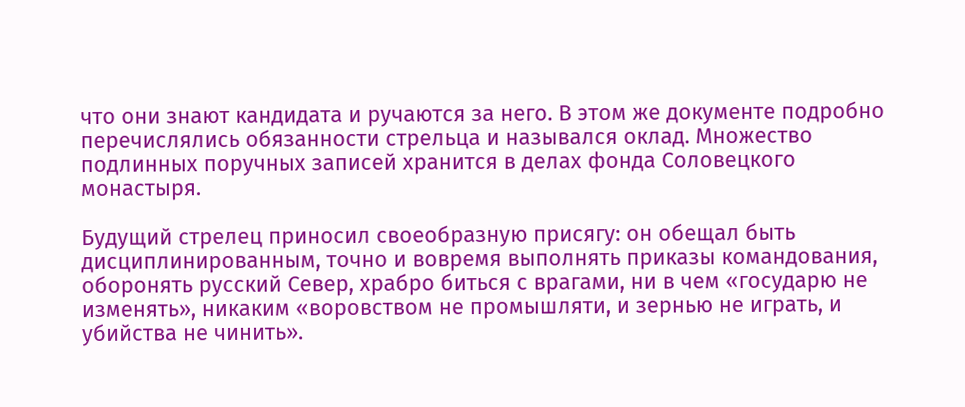что они знают кандидата и ручаются за него. В этом же документе подробно перечислялись обязанности стрельца и назывался оклад. Множество подлинных поручных записей хранится в делах фонда Соловецкого монастыря.

Будущий стрелец приносил своеобразную присягу: он обещал быть дисциплинированным, точно и вовремя выполнять приказы командования, оборонять русский Север, храбро биться с врагами, ни в чем «государю не изменять», никаким «воровством не промышляти, и зернью не играть, и убийства не чинить».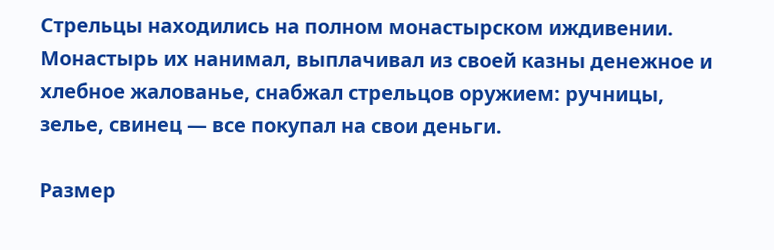Стрельцы находились на полном монастырском иждивении. Монастырь их нанимал, выплачивал из своей казны денежное и хлебное жалованье, снабжал стрельцов оружием: ручницы, зелье, свинец — все покупал на свои деньги.

Размер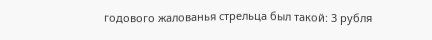годового жалованья стрельца был такой: 3 рубля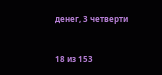денег, 3 четверти



18 из 153